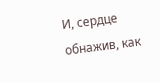И, сердце обнажив, как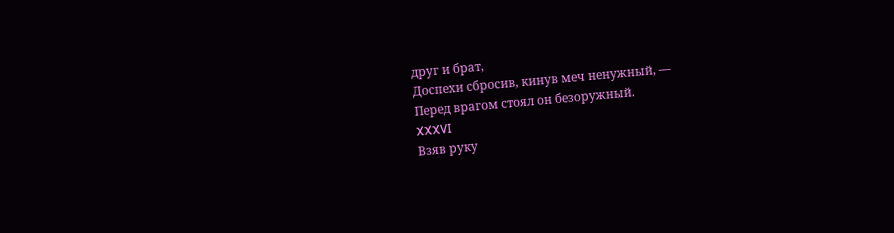друг и брат,
Доспехи сбросив, кинув меч ненужный, —
Перед врагом стоял он безоружный.
XXXVI
Взяв руку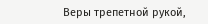Веры трепетной рукой,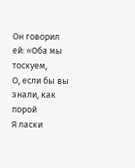Он говорил ей: «Оба мы тоскуем,
О, если бы вы знали, как порой
Я ласки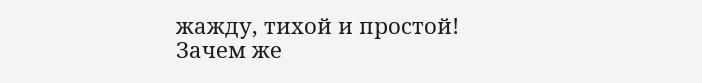жажду, тихой и простой!
Зачем же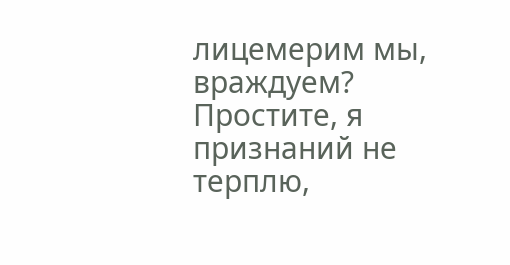лицемерим мы, враждуем?
Простите, я признаний не терплю,